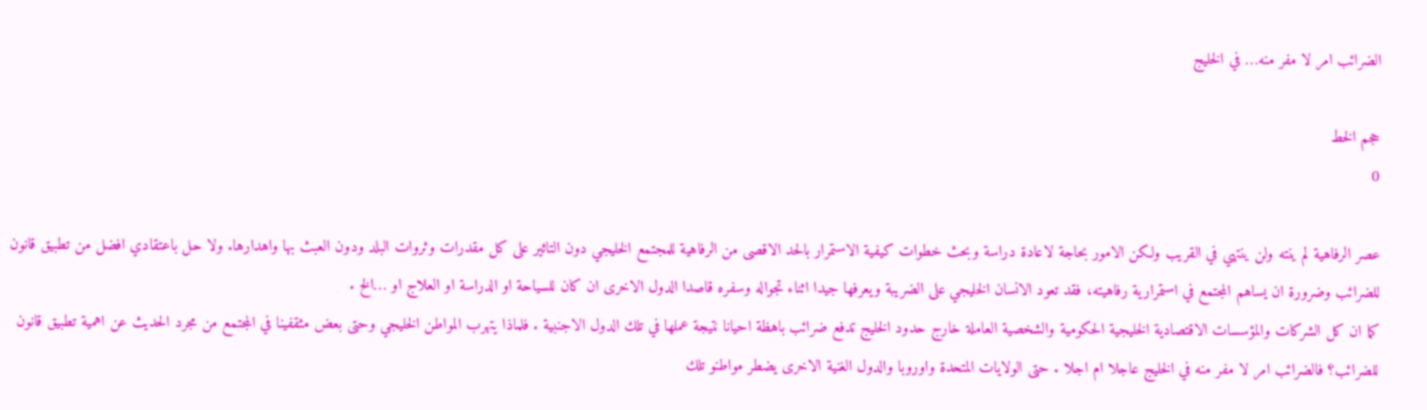الضرائب امر لا مفر منه… في الخليج

حجم الخط
0

عصر الرفاهية لم ينته ولن ينتهي في القريب ولكن الامور بحاجة لاعادة دراسة وبحث خطوات كيفية الاستمرار بالحد الاقصى من الرفاهية للمجتمع الخليجي دون التاثير على كل مقدرات وثروات البلد ودون العبث بها واهدارها. ولا حل باعتقادي افضل من تطبيق قانون للضرائب وضرورة ان يساهم المجتمع في استمرارية رفاهيته، فقد تعود الانسان الخليجي على الضريبة ويعرفها جيدا اثناء تجواله وسفره قاصدا الدول الاخرى ان كان للسياحة او الدراسة او العلاج او …الخ .
كما ان كل الشركات والمؤسسات الاقتصادية الخليجية الحكومية والشخصية العاملة خارج حدود الخليج تدفع ضرائب باهظة احيانا نتيجة عملها في تلك الدول الاجنبية . فلماذا يتهرب المواطن الخليجي وحتى بعض مثقفينا في المجتمع من مجرد الحديث عن اهمية تطبيق قانون للضرائب؟ فالضرائب امر لا مفر منه في الخليج عاجلا ام اجلا . حتى الولايات المتحدة واوروبا والدول الغنية الاخرى يضطر مواطنو تلك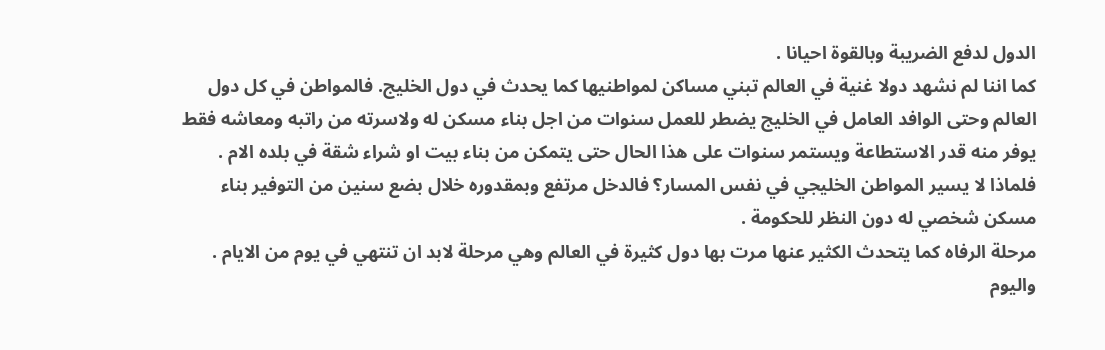الدول لدفع الضريبة وبالقوة احيانا .
كما اننا لم نشهد دولا غنية في العالم تبني مساكن لمواطنيها كما يحدث في دول الخليج. فالمواطن في كل دول العالم وحتى الوافد العامل في الخليج يضطر للعمل سنوات من اجل بناء مسكن له ولاسرته من راتبه ومعاشه فقط يوفر منه قدر الاستطاعة ويستمر سنوات على هذا الحال حتى يتمكن من بناء بيت او شراء شقة في بلده الام .
فلماذا لا يسير المواطن الخليجي في نفس المسار؟ فالدخل مرتفع وبمقدوره خلال بضع سنين من التوفير بناء مسكن شخصي له دون النظر للحكومة .
مرحلة الرفاه كما يتحدث الكثير عنها مرت بها دول كثيرة في العالم وهي مرحلة لابد ان تنتهي في يوم من الايام .
واليوم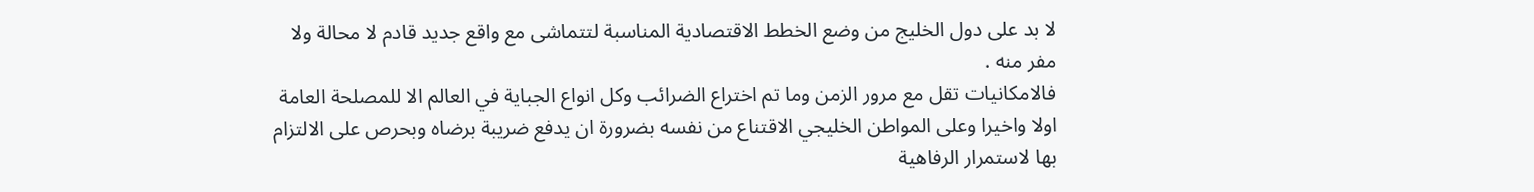لا بد على دول الخليج من وضع الخطط الاقتصادية المناسبة لتتماشى مع واقع جديد قادم لا محالة ولا مفر منه .
فالامكانيات تقل مع مرور الزمن وما تم اختراع الضرائب وكل انواع الجباية في العالم الا للمصلحة العامة اولا واخيرا وعلى المواطن الخليجي الاقتناع من نفسه بضرورة ان يدفع ضريبة برضاه وبحرص على الالتزام بها لاستمرار الرفاهية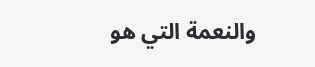والنعمة التي هو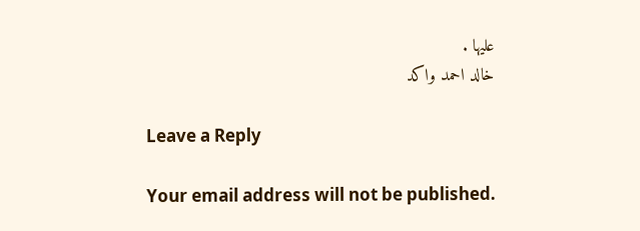عليها .
خالد احمد واكد

Leave a Reply

Your email address will not be published.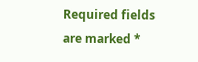Required fields are marked *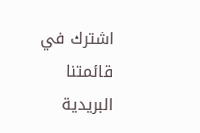اشترك في قائمتنا البريدية